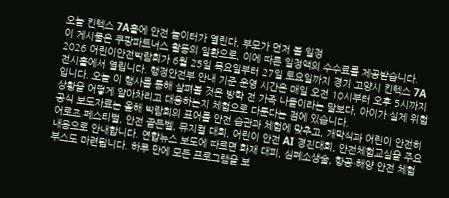오늘 킨텍스 7A홀에 안전 놀이터가 열린다, 부모가 먼저 볼 일정
이 게시물은 쿠팡파트너스 활동의 일환으로, 이에 따른 일정액의 수수료를 제공받습니다.
2026 어린이안전박람회가 6월 25일 목요일부터 27일 토요일까지 경기 고양시 킨텍스 7A 전시홀에서 열립니다. 행정안전부 안내 기준 운영 시간은 매일 오전 10시부터 오후 5시까지입니다. 오늘 이 행사를 통해 살펴볼 것은 방학 전 가족 나들이라는 말보다, 아이가 실제 위험 상황을 어떻게 알아차리고 대응하는지 체험으로 다룬다는 점에 있습니다.
공식 보도자료는 올해 박람회의 표어를 안전 습관과 체험에 맞추고, 개막식과 어린이 안전히어로즈 페스티벌, 안전 골든벨, 뮤지컬 대회, 어린이 안전 AI 경진대회, 안전체험교실을 주요 내용으로 안내합니다. 연합뉴스 보도에 따르면 화재 대피, 심폐소생술, 항공·해양 안전 체험 부스도 마련됩니다. 하루 만에 모든 프로그램을 보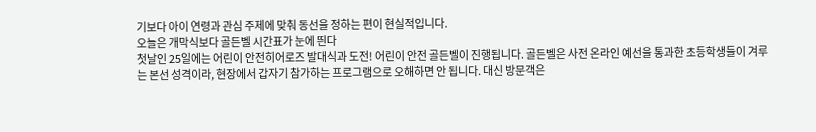기보다 아이 연령과 관심 주제에 맞춰 동선을 정하는 편이 현실적입니다.
오늘은 개막식보다 골든벨 시간표가 눈에 띈다
첫날인 25일에는 어린이 안전히어로즈 발대식과 도전! 어린이 안전 골든벨이 진행됩니다. 골든벨은 사전 온라인 예선을 통과한 초등학생들이 겨루는 본선 성격이라, 현장에서 갑자기 참가하는 프로그램으로 오해하면 안 됩니다. 대신 방문객은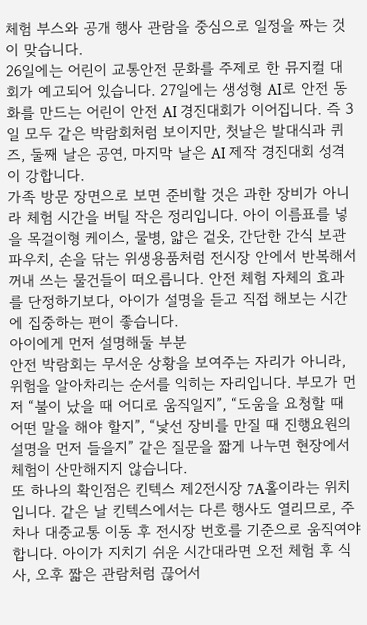체험 부스와 공개 행사 관람을 중심으로 일정을 짜는 것이 맞습니다.
26일에는 어린이 교통안전 문화를 주제로 한 뮤지컬 대회가 예고되어 있습니다. 27일에는 생성형 AI로 안전 동화를 만드는 어린이 안전 AI 경진대회가 이어집니다. 즉 3일 모두 같은 박람회처럼 보이지만, 첫날은 발대식과 퀴즈, 둘째 날은 공연, 마지막 날은 AI 제작 경진대회 성격이 강합니다.
가족 방문 장면으로 보면 준비할 것은 과한 장비가 아니라 체험 시간을 버틸 작은 정리입니다. 아이 이름표를 넣을 목걸이형 케이스, 물병, 얇은 겉옷, 간단한 간식 보관 파우치, 손을 닦는 위생용품처럼 전시장 안에서 반복해서 꺼내 쓰는 물건들이 떠오릅니다. 안전 체험 자체의 효과를 단정하기보다, 아이가 설명을 듣고 직접 해보는 시간에 집중하는 편이 좋습니다.
아이에게 먼저 설명해둘 부분
안전 박람회는 무서운 상황을 보여주는 자리가 아니라, 위험을 알아차리는 순서를 익히는 자리입니다. 부모가 먼저 “불이 났을 때 어디로 움직일지”, “도움을 요청할 때 어떤 말을 해야 할지”, “낯선 장비를 만질 때 진행요원의 설명을 먼저 들을지” 같은 질문을 짧게 나누면 현장에서 체험이 산만해지지 않습니다.
또 하나의 확인점은 킨텍스 제2전시장 7A홀이라는 위치입니다. 같은 날 킨텍스에서는 다른 행사도 열리므로, 주차나 대중교통 이동 후 전시장 번호를 기준으로 움직여야 합니다. 아이가 지치기 쉬운 시간대라면 오전 체험 후 식사, 오후 짧은 관람처럼 끊어서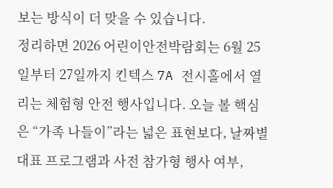보는 방식이 더 맞을 수 있습니다.
정리하면 2026 어린이안전박람회는 6월 25일부터 27일까지 킨텍스 7A 전시홀에서 열리는 체험형 안전 행사입니다. 오늘 볼 핵심은 “가족 나들이”라는 넓은 표현보다, 날짜별 대표 프로그램과 사전 참가형 행사 여부,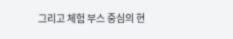그리고 체험 부스 중심의 현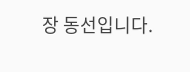장 동선입니다.